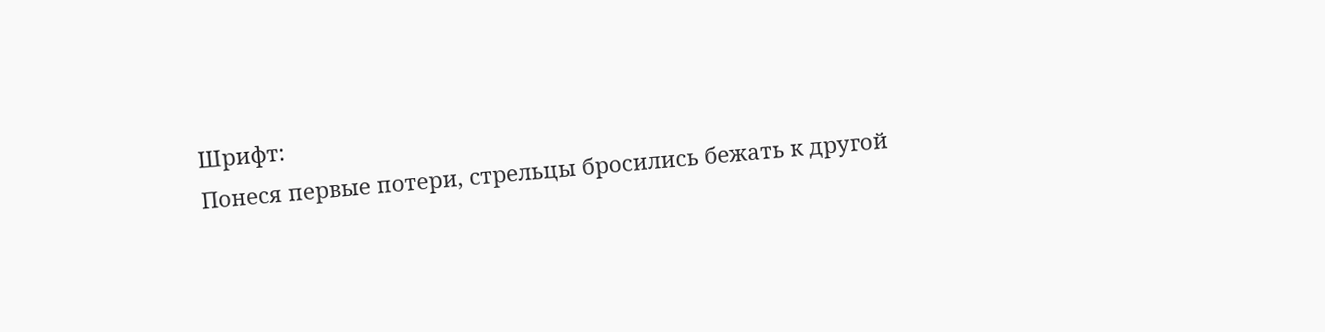Шрифт:
Понеся первые потери, стрельцы бросились бежать к другой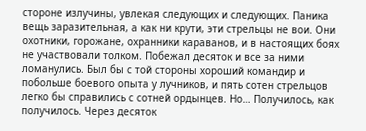стороне излучины, увлекая следующих и следующих. Паника вещь заразительная, а как ни крути, эти стрельцы не вои. Они охотники, горожане, охранники караванов, и в настоящих боях не участвовали толком. Побежал десяток и все за ними ломанулись. Был бы с той стороны хороший командир и побольше боевого опыта у лучников, и пять сотен стрельцов легко бы справились с сотней ордынцев. Но… Получилось, как получилось. Через десяток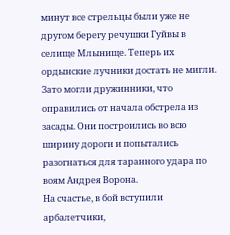минут все стрельцы были уже не другом берегу речушки Гуйвы в селище Млынище. Теперь их ордынские лучники достать не мигли. Зато могли дружинники, что оправились от начала обстрела из засады. Они построились во всю ширину дороги и попытались разогнаться для таранного удара по воям Андрея Ворона.
На счастье, в бой вступили арбалетчики,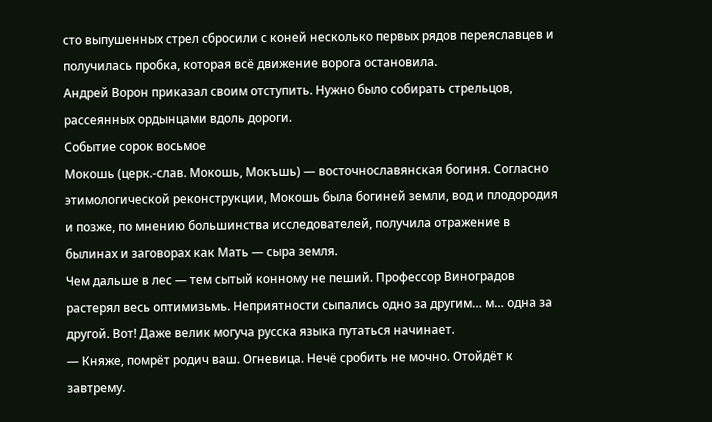сто выпушенных стрел сбросили с коней несколько первых рядов переяславцев и получилась пробка, которая всё движение ворога остановила.
Андрей Ворон приказал своим отступить. Нужно было собирать стрельцов, рассеянных ордынцами вдоль дороги.
Событие сорок восьмое
Мокошь (церк.-слав. Мокошь, Мокъшь) — восточнославянская богиня. Согласно этимологической реконструкции, Мокошь была богиней земли, вод и плодородия и позже, по мнению большинства исследователей, получила отражение в былинах и заговорах как Мать — сыра земля.
Чем дальше в лес — тем сытый конному не пеший. Профессор Виноградов растерял весь оптимизьмь. Неприятности сыпались одно за другим… м… одна за другой. Вот! Даже велик могуча русска языка путаться начинает.
— Княже, помрёт родич ваш. Огневица. Нечё сробить не мочно. Отойдёт к завтрему.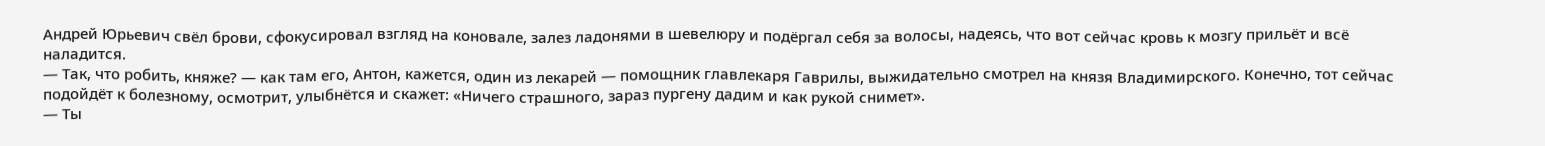Андрей Юрьевич свёл брови, сфокусировал взгляд на коновале, залез ладонями в шевелюру и подёргал себя за волосы, надеясь, что вот сейчас кровь к мозгу прильёт и всё наладится.
— Так, что робить, княже? — как там его, Антон, кажется, один из лекарей — помощник главлекаря Гаврилы, выжидательно смотрел на князя Владимирского. Конечно, тот сейчас подойдёт к болезному, осмотрит, улыбнётся и скажет: «Ничего страшного, зараз пургену дадим и как рукой снимет».
— Ты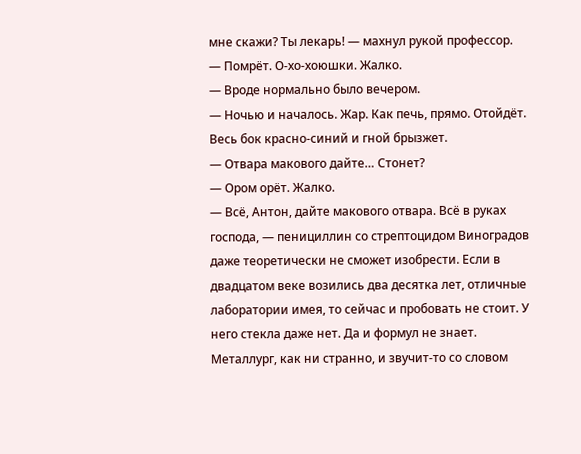мне скажи? Ты лекарь! — махнул рукой профессор.
— Помрёт. О-хо-хоюшки. Жалко.
— Вроде нормально было вечером.
— Ночью и началось. Жар. Как печь, прямо. Отойдёт. Весь бок красно-синий и гной брызжет.
— Отвара макового дайте… Стонет?
— Ором орёт. Жалко.
— Всё, Антон, дайте макового отвара. Всё в руках господа, — пенициллин со стрептоцидом Виноградов даже теоретически не сможет изобрести. Если в двадцатом веке возились два десятка лет, отличные лаборатории имея, то сейчас и пробовать не стоит. У него стекла даже нет. Да и формул не знает. Металлург, как ни странно, и звучит-то со словом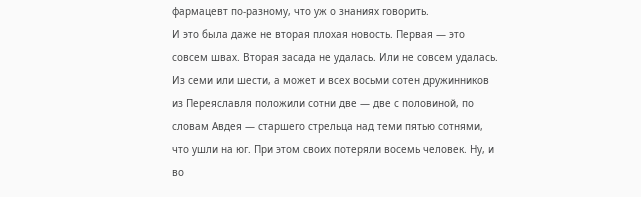фармацевт по-разному, что уж о знаниях говорить.
И это была даже не вторая плохая новость. Первая — это совсем швах. Вторая засада не удалась. Или не совсем удалась. Из семи или шести, а может и всех восьми сотен дружинников из Переяславля положили сотни две — две с половиной, по словам Авдея — старшего стрельца над теми пятью сотнями, что ушли на юг. При этом своих потеряли восемь человек. Ну, и во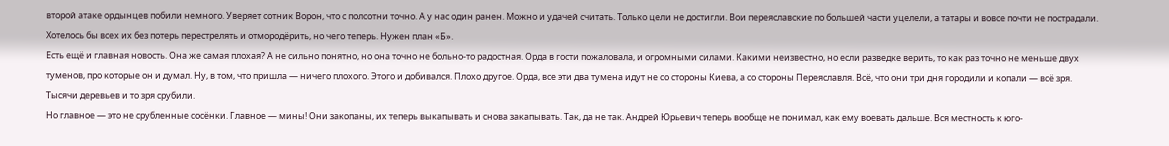второй атаке ордынцев побили немного. Уверяет сотник Ворон, что с полсотни точно. А у нас один ранен. Можно и удачей считать. Только цели не достигли. Вои переяславские по большей части уцелели, а татары и вовсе почти не пострадали.
Хотелось бы всех их без потерь перестрелять и отмородёрить, но чего теперь. Нужен план «Б».
Есть ещё и главная новость. Она же самая плохая? А не сильно понятно, но она точно не больно-то радостная. Орда в гости пожаловала, и огромными силами. Какими неизвестно, но если разведке верить, то как раз точно не меньше двух туменов, про которые он и думал. Ну, в том, что пришла — ничего плохого. Этого и добивался. Плохо другое. Орда, все эти два тумена идут не со стороны Киева, а со стороны Переяславля. Всё, что они три дня городили и копали — всё зря. Тысячи деревьев и то зря срубили.
Но главное — это не срубленные сосёнки. Главное — мины! Они закопаны, их теперь выкапывать и снова закапывать. Так, да не так. Андрей Юрьевич теперь вообще не понимал, как ему воевать дальше. Вся местность к юго-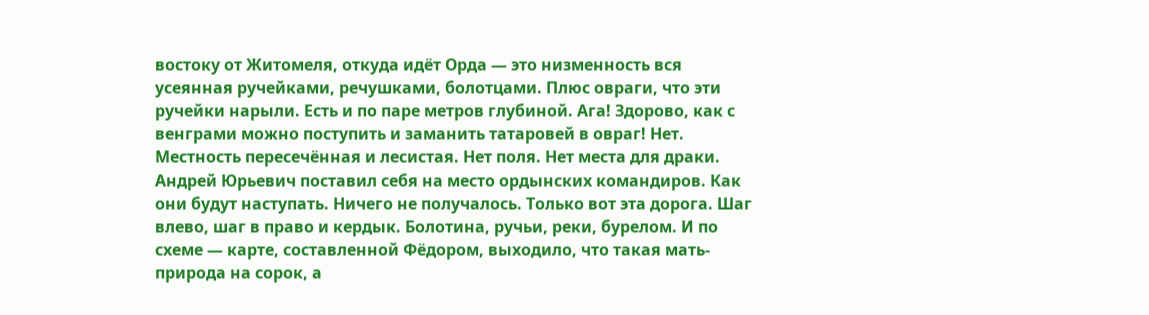востоку от Житомеля, откуда идёт Орда — это низменность вся усеянная ручейками, речушками, болотцами. Плюс овраги, что эти ручейки нарыли. Есть и по паре метров глубиной. Ага! Здорово, как с венграми можно поступить и заманить татаровей в овраг! Нет. Местность пересечённая и лесистая. Нет поля. Нет места для драки.
Андрей Юрьевич поставил себя на место ордынских командиров. Как они будут наступать. Ничего не получалось. Только вот эта дорога. Шаг влево, шаг в право и кердык. Болотина, ручьи, реки, бурелом. И по схеме — карте, составленной Фёдором, выходило, что такая мать-природа на сорок, а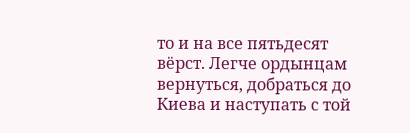то и на все пятьдесят вёрст. Легче ордынцам вернуться, добраться до Киева и наступать с той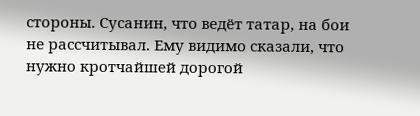стороны. Сусанин, что ведёт татар, на бои не рассчитывал. Ему видимо сказали, что нужно кротчайшей дорогой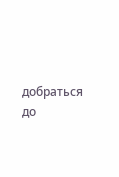добраться до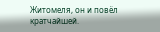Житомеля, он и повёл кратчайшей.